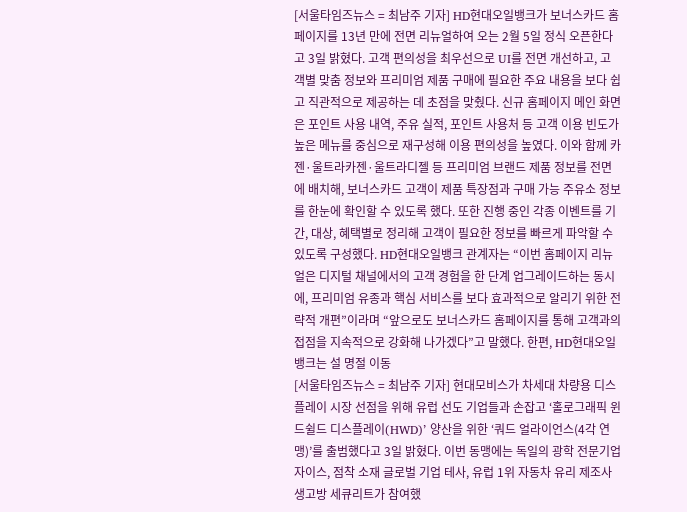[서울타임즈뉴스 = 최남주 기자] HD현대오일뱅크가 보너스카드 홈페이지를 13년 만에 전면 리뉴얼하여 오는 2월 5일 정식 오픈한다고 3일 밝혔다. 고객 편의성을 최우선으로 UI를 전면 개선하고, 고객별 맞춤 정보와 프리미엄 제품 구매에 필요한 주요 내용을 보다 쉽고 직관적으로 제공하는 데 초점을 맞췄다. 신규 홈페이지 메인 화면은 포인트 사용 내역, 주유 실적, 포인트 사용처 등 고객 이용 빈도가 높은 메뉴를 중심으로 재구성해 이용 편의성을 높였다. 이와 함께 카젠·울트라카젠·울트라디젤 등 프리미엄 브랜드 제품 정보를 전면에 배치해, 보너스카드 고객이 제품 특장점과 구매 가능 주유소 정보를 한눈에 확인할 수 있도록 했다. 또한 진행 중인 각종 이벤트를 기간, 대상, 혜택별로 정리해 고객이 필요한 정보를 빠르게 파악할 수 있도록 구성했다. HD현대오일뱅크 관계자는 “이번 홈페이지 리뉴얼은 디지털 채널에서의 고객 경험을 한 단계 업그레이드하는 동시에, 프리미엄 유종과 핵심 서비스를 보다 효과적으로 알리기 위한 전략적 개편”이라며 “앞으로도 보너스카드 홈페이지를 통해 고객과의 접점을 지속적으로 강화해 나가겠다”고 말했다. 한편, HD현대오일뱅크는 설 명절 이동
[서울타임즈뉴스 = 최남주 기자] 현대모비스가 차세대 차량용 디스플레이 시장 선점을 위해 유럽 선도 기업들과 손잡고 ‘홀로그래픽 윈드쉴드 디스플레이(HWD)’ 양산을 위한 ‘쿼드 얼라이언스(4각 연맹)’를 출범했다고 3일 밝혔다. 이번 동맹에는 독일의 광학 전문기업 자이스, 점착 소재 글로벌 기업 테사, 유럽 1위 자동차 유리 제조사 생고방 세큐리트가 참여했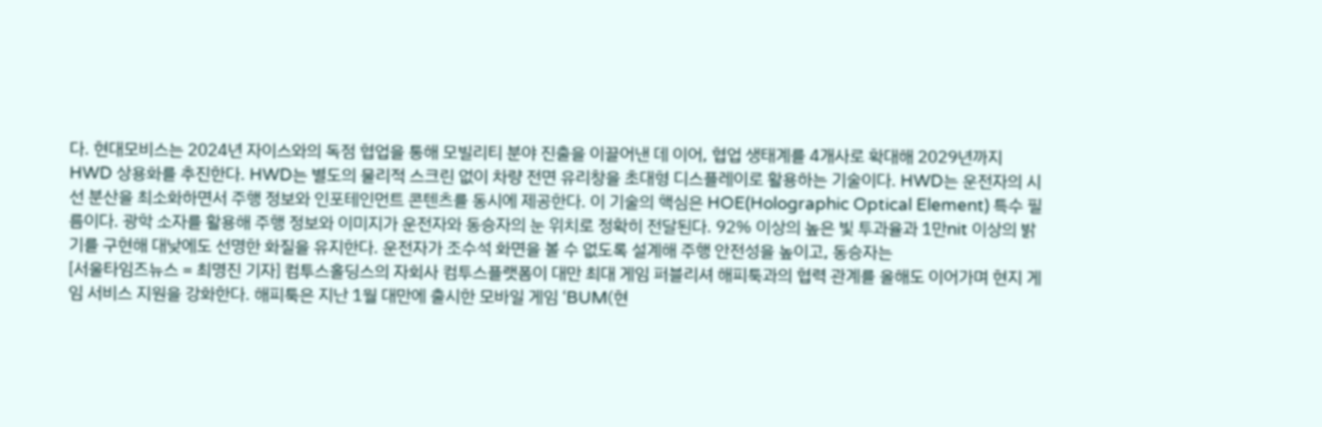다. 현대모비스는 2024년 자이스와의 독점 협업을 통해 모빌리티 분야 진출을 이끌어낸 데 이어, 협업 생태계를 4개사로 확대해 2029년까지 HWD 상용화를 추진한다. HWD는 별도의 물리적 스크린 없이 차량 전면 유리창을 초대형 디스플레이로 활용하는 기술이다. HWD는 운전자의 시선 분산을 최소화하면서 주행 정보와 인포테인먼트 콘텐츠를 동시에 제공한다. 이 기술의 핵심은 HOE(Holographic Optical Element) 특수 필름이다. 광학 소자를 활용해 주행 정보와 이미지가 운전자와 동승자의 눈 위치로 정확히 전달된다. 92% 이상의 높은 빛 투과율과 1만nit 이상의 밝기를 구현해 대낮에도 선명한 화질을 유지한다. 운전자가 조수석 화면을 볼 수 없도록 설계해 주행 안전성을 높이고, 동승자는
[서울타임즈뉴스 = 최명진 기자] 컴투스홀딩스의 자회사 컴투스플랫폼이 대만 최대 게임 퍼블리셔 해피툭과의 협력 관계를 올해도 이어가며 현지 게임 서비스 지원을 강화한다. 해피툭은 지난 1월 대만에 출시한 모바일 게임 ‘BUM(현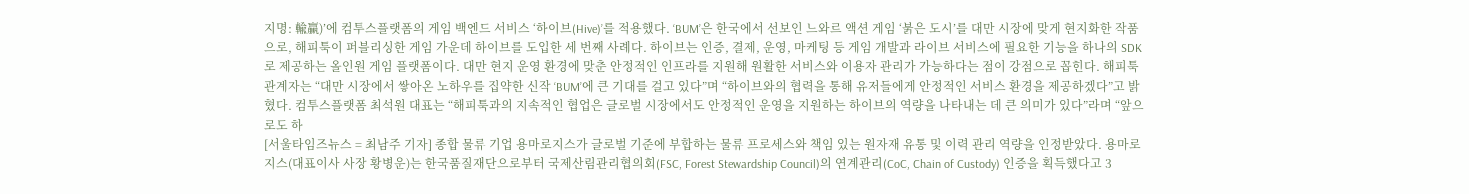지명: 輸贏)’에 컴투스플랫폼의 게임 백엔드 서비스 ‘하이브(Hive)’를 적용했다. ‘BUM’은 한국에서 선보인 느와르 액션 게임 ‘붉은 도시’를 대만 시장에 맞게 현지화한 작품으로, 해피툭이 퍼블리싱한 게임 가운데 하이브를 도입한 세 번째 사례다. 하이브는 인증, 결제, 운영, 마케팅 등 게임 개발과 라이브 서비스에 필요한 기능을 하나의 SDK로 제공하는 올인원 게임 플랫폼이다. 대만 현지 운영 환경에 맞춘 안정적인 인프라를 지원해 원활한 서비스와 이용자 관리가 가능하다는 점이 강점으로 꼽힌다. 해피툭 관계자는 “대만 시장에서 쌓아온 노하우를 집약한 신작 ‘BUM’에 큰 기대를 걸고 있다”며 “하이브와의 협력을 통해 유저들에게 안정적인 서비스 환경을 제공하겠다”고 밝혔다. 컴투스플랫폼 최석원 대표는 “해피툭과의 지속적인 협업은 글로벌 시장에서도 안정적인 운영을 지원하는 하이브의 역량을 나타내는 데 큰 의미가 있다”라며 “앞으로도 하
[서울타임즈뉴스 = 최남주 기자] 종합 물류 기업 용마로지스가 글로벌 기준에 부합하는 물류 프로세스와 책임 있는 원자재 유통 및 이력 관리 역량을 인정받았다. 용마로지스(대표이사 사장 황병운)는 한국품질재단으로부터 국제산림관리협의회(FSC, Forest Stewardship Council)의 연계관리(CoC, Chain of Custody) 인증을 획득했다고 3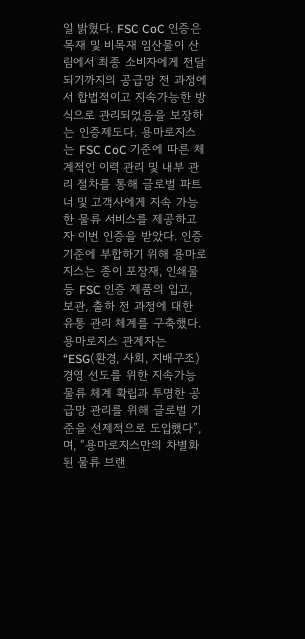일 밝혔다. FSC CoC 인증은 목재 및 비목재 임산물이 산림에서 최종 소비자에게 전달되기까지의 공급망 전 과정에서 합법적이고 지속가능한 방식으로 관리되었음을 보장하는 인증제도다. 용마로지스는 FSC CoC 기준에 따른 체계적인 이력 관리 및 내부 관리 절차를 통해 글로벌 파트너 및 고객사에게 지속 가능한 물류 서비스를 제공하고자 이번 인증을 받았다. 인증 기준에 부합하기 위해 용마로지스는 종이 포장재, 인쇄물 등 FSC 인증 제품의 입고, 보관, 출하 전 과정에 대한 유통 관리 체계를 구축했다. 용마로지스 관계자는 “ESG(환경, 사회, 지배구조) 경영 선도를 위한 지속가능 물류 체계 확립과 투명한 공급망 관리를 위해 글로벌 기준을 선제적으로 도입했다”,며, “용마로지스만의 차별화된 물류 브랜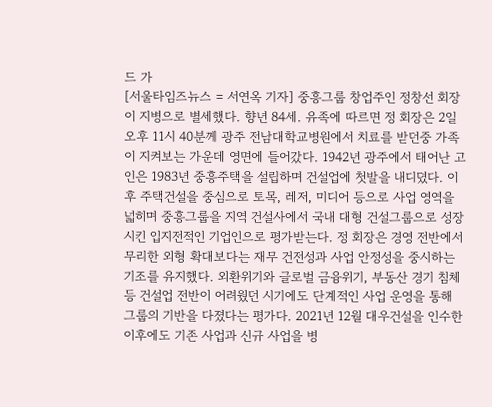드 가
[서울타임즈뉴스 = 서연옥 기자] 중흥그룹 창업주인 정창선 회장이 지병으로 별세했다. 향년 84세. 유족에 따르면 정 회장은 2일 오후 11시 40분께 광주 전남대학교병원에서 치료를 받던중 가족이 지켜보는 가운데 영면에 들어갔다. 1942년 광주에서 태어난 고인은 1983년 중흥주택을 설립하며 건설업에 첫발을 내디뎠다. 이후 주택건설을 중심으로 토목, 레저, 미디어 등으로 사업 영역을 넓히며 중흥그룹을 지역 건설사에서 국내 대형 건설그룹으로 성장시킨 입지전적인 기업인으로 평가받는다. 정 회장은 경영 전반에서 무리한 외형 확대보다는 재무 건전성과 사업 안정성을 중시하는 기조를 유지했다. 외환위기와 글로벌 금융위기, 부동산 경기 침체 등 건설업 전반이 어려웠던 시기에도 단계적인 사업 운영을 통해 그룹의 기반을 다졌다는 평가다. 2021년 12월 대우건설을 인수한 이후에도 기존 사업과 신규 사업을 병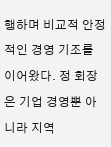행하며 비교적 안정적인 경영 기조를 이어왔다. 정 회장은 기업 경영뿐 아니라 지역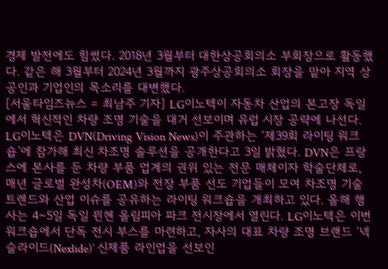경제 발전에도 힘썼다. 2018년 3월부터 대한상공회의소 부회장으로 활동했다. 같은 해 3월부터 2024년 3월까지 광주상공회의소 회장을 맡아 지역 상공인과 기업인의 목소리를 대변했다.
[서울타임즈뉴스 = 최남주 기자] LG이노텍이 자동차 산업의 본고장 독일에서 혁신적인 차량 조명 기술을 대거 선보이며 유럽 시장 공략에 나선다. LG이노텍은 DVN(Driving Vision News)이 주관하는 ‘제39회 라이팅 워크숍’에 참가해 최신 차조명 솔루션을 공개한다고 3일 밝혔다. DVN은 프랑스에 본사를 둔 차량 부품 업계의 권위 있는 전문 매체이자 학술단체로, 매년 글로벌 완성차(OEM)와 전장 부품 선도 기업들이 모여 차조명 기술 트렌드와 산업 이슈를 공유하는 라이팅 워크숍을 개최하고 있다. 올해 행사는 4~5일 독일 뮌헨 올림피아 파크 전시장에서 열린다. LG이노텍은 이번 워크숍에서 단독 전시 부스를 마련하고, 자사의 대표 차량 조명 브랜드 ‘넥슬라이드(Nexlide)’ 신제품 라인업을 선보인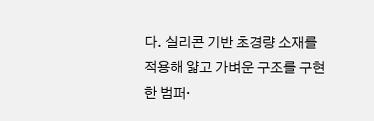다. 실리콘 기반 초경량 소재를 적용해 얇고 가벼운 구조를 구현한 범퍼·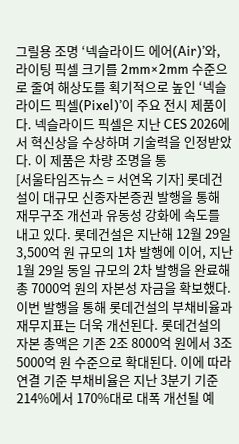그릴용 조명 ‘넥슬라이드 에어(Air)’와, 라이팅 픽셀 크기를 2mm×2mm 수준으로 줄여 해상도를 획기적으로 높인 ‘넥슬라이드 픽셀(Pixel)’이 주요 전시 제품이다. 넥슬라이드 픽셀은 지난 CES 2026에서 혁신상을 수상하며 기술력을 인정받았다. 이 제품은 차량 조명을 통
[서울타임즈뉴스 = 서연옥 기자] 롯데건설이 대규모 신종자본증권 발행을 통해 재무구조 개선과 유동성 강화에 속도를 내고 있다. 롯데건설은 지난해 12월 29일 3,500억 원 규모의 1차 발행에 이어, 지난 1월 29일 동일 규모의 2차 발행을 완료해 총 7000억 원의 자본성 자금을 확보했다. 이번 발행을 통해 롯데건설의 부채비율과 재무지표는 더욱 개선된다. 롯데건설의 자본 총액은 기존 2조 8000억 원에서 3조 5000억 원 수준으로 확대된다. 이에 따라 연결 기준 부채비율은 지난 3분기 기준 214%에서 170%대로 대폭 개선될 예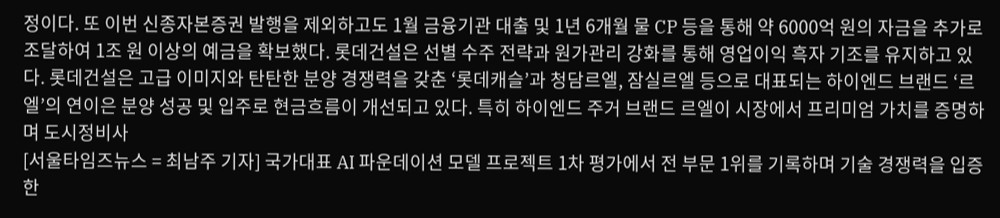정이다. 또 이번 신종자본증권 발행을 제외하고도 1월 금융기관 대출 및 1년 6개월 물 CP 등을 통해 약 6000억 원의 자금을 추가로 조달하여 1조 원 이상의 예금을 확보했다. 롯데건설은 선별 수주 전략과 원가관리 강화를 통해 영업이익 흑자 기조를 유지하고 있다. 롯데건설은 고급 이미지와 탄탄한 분양 경쟁력을 갖춘 ‘롯데캐슬’과 청담르엘, 잠실르엘 등으로 대표되는 하이엔드 브랜드 ‘르엘’의 연이은 분양 성공 및 입주로 현금흐름이 개선되고 있다. 특히 하이엔드 주거 브랜드 르엘이 시장에서 프리미엄 가치를 증명하며 도시정비사
[서울타임즈뉴스 = 최남주 기자] 국가대표 AI 파운데이션 모델 프로젝트 1차 평가에서 전 부문 1위를 기록하며 기술 경쟁력을 입증한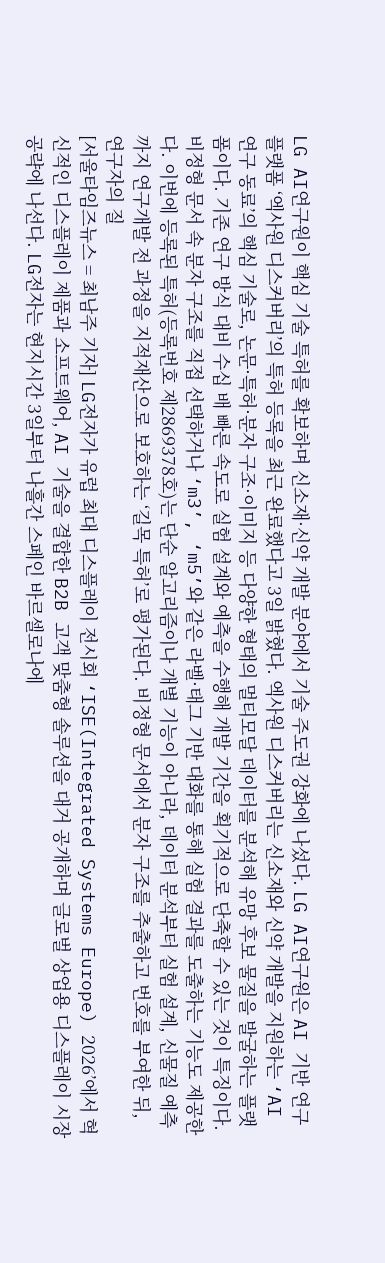LG AI연구원이 핵심 기술 특허를 확보하며 신소재·신약 개발 분야에서 기술 주도권 강화에 나섰다. LG AI연구원은 AI 기반 연구 플랫폼 ‘엑사원 디스커버리’의 특허 등록을 최근 완료했다고 3일 밝혔다. 엑사원 디스커버리는 신소재와 신약 개발을 지원하는 ‘AI 연구 동료’의 핵심 기술로, 논문·특허·분자 구조·이미지 등 다양한 형태의 멀티모달 데이터를 분석해 유망 후보 물질을 발굴하는 플랫폼이다. 기존 연구 방식 대비 수십 배 빠른 속도로 실험 설계와 예측을 수행해 개발 기간을 획기적으로 단축할 수 있는 것이 특징이다. 비정형 문서 속 분자 구조를 직접 선택하거나 ‘m3’, ‘m5’와 같은 라벨·태그 기반 대화를 통해 실험 결과를 도출하는 기능도 제공한다. 이번에 등록된 특허(등록번호 제2869378호)는 단순 알고리즘이나 개별 기능이 아니라, 데이터 분석부터 실험 설계, 신물질 예측까지 연구개발 전 과정을 지적재산으로 보호하는 ‘길목 특허’로 평가된다. 비정형 문서에서 분자 구조를 추출하고 번호를 부여한 뒤, 연구자의 질
[서울타임즈뉴스 = 최남주 기자] LG전자가 유럽 최대 디스플레이 전시회 ‘ISE(Integrated Systems Europe) 2026’에서 혁신적인 디스플레이 제품과 소프트웨어, AI 기술을 결합한 B2B 고객 맞춤형 솔루션을 대거 공개하며 글로벌 상업용 디스플레이 시장 공략에 나선다. LG전자는 현지시간 3일부터 나흘간 스페인 바르셀로나에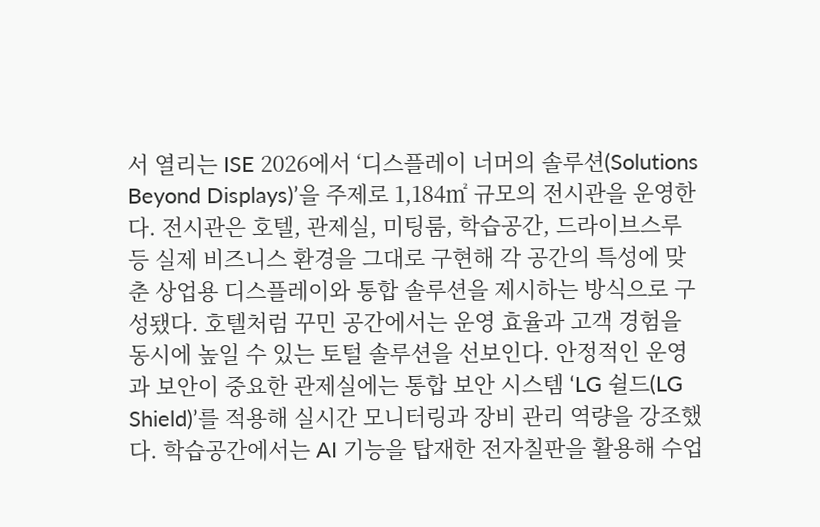서 열리는 ISE 2026에서 ‘디스플레이 너머의 솔루션(Solutions Beyond Displays)’을 주제로 1,184㎡ 규모의 전시관을 운영한다. 전시관은 호텔, 관제실, 미팅룸, 학습공간, 드라이브스루 등 실제 비즈니스 환경을 그대로 구현해 각 공간의 특성에 맞춘 상업용 디스플레이와 통합 솔루션을 제시하는 방식으로 구성됐다. 호텔처럼 꾸민 공간에서는 운영 효율과 고객 경험을 동시에 높일 수 있는 토털 솔루션을 선보인다. 안정적인 운영과 보안이 중요한 관제실에는 통합 보안 시스템 ‘LG 쉴드(LG Shield)’를 적용해 실시간 모니터링과 장비 관리 역량을 강조했다. 학습공간에서는 AI 기능을 탑재한 전자칠판을 활용해 수업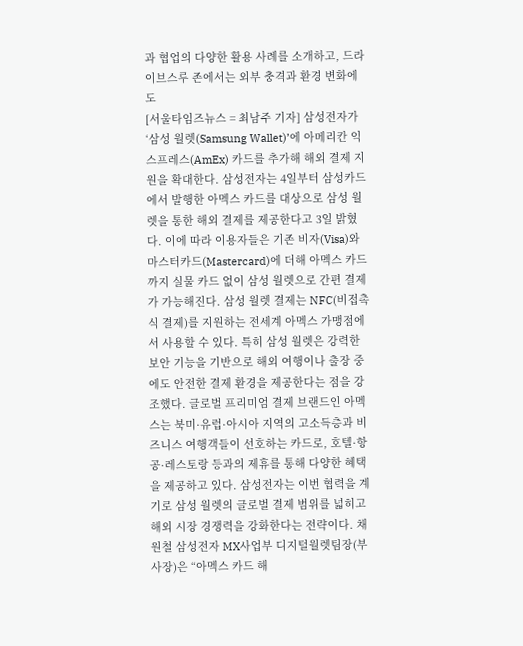과 협업의 다양한 활용 사례를 소개하고, 드라이브스루 존에서는 외부 충격과 환경 변화에도
[서울타임즈뉴스 = 최남주 기자] 삼성전자가 ‘삼성 월렛(Samsung Wallet)’에 아메리칸 익스프레스(AmEx) 카드를 추가해 해외 결제 지원을 확대한다. 삼성전자는 4일부터 삼성카드에서 발행한 아멕스 카드를 대상으로 삼성 월렛을 통한 해외 결제를 제공한다고 3일 밝혔다. 이에 따라 이용자들은 기존 비자(Visa)와 마스터카드(Mastercard)에 더해 아멕스 카드까지 실물 카드 없이 삼성 월렛으로 간편 결제가 가능해진다. 삼성 월렛 결제는 NFC(비접촉식 결제)를 지원하는 전세계 아멕스 가맹점에서 사용할 수 있다. 특히 삼성 월렛은 강력한 보안 기능을 기반으로 해외 여행이나 출장 중에도 안전한 결제 환경을 제공한다는 점을 강조했다. 글로벌 프리미엄 결제 브랜드인 아멕스는 북미·유럽·아시아 지역의 고소득층과 비즈니스 여행객들이 선호하는 카드로, 호텔·항공·레스토랑 등과의 제휴를 통해 다양한 혜택을 제공하고 있다. 삼성전자는 이번 협력을 계기로 삼성 월렛의 글로벌 결제 범위를 넓히고 해외 시장 경쟁력을 강화한다는 전략이다. 채원철 삼성전자 MX사업부 디지털월렛팀장(부사장)은 “아멕스 카드 해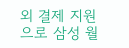외 결제 지원으로 삼성 월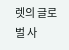렛의 글로벌 사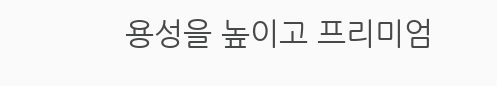용성을 높이고 프리미엄